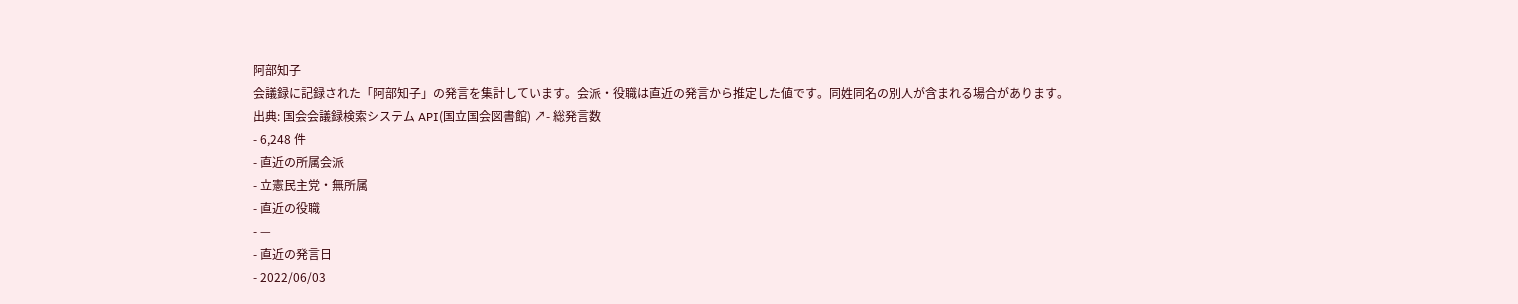阿部知子
会議録に記録された「阿部知子」の発言を集計しています。会派・役職は直近の発言から推定した値です。同姓同名の別人が含まれる場合があります。
出典: 国会会議録検索システム API(国立国会図書館) ↗- 総発言数
- 6,248 件
- 直近の所属会派
- 立憲民主党・無所属
- 直近の役職
- —
- 直近の発言日
- 2022/06/03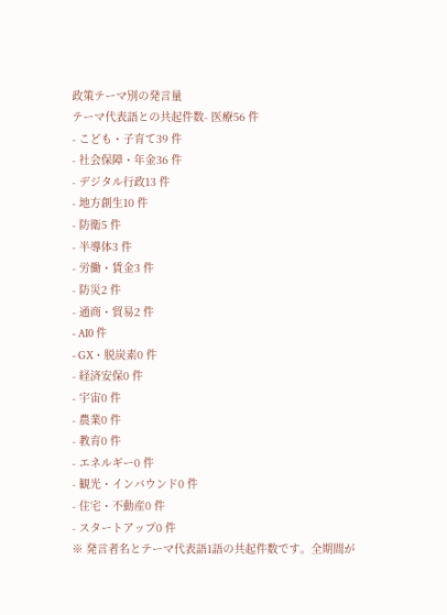政策テーマ別の発言量
テーマ代表語との共起件数- 医療56 件
- こども・子育て39 件
- 社会保障・年金36 件
- デジタル行政13 件
- 地方創生10 件
- 防衛5 件
- 半導体3 件
- 労働・賃金3 件
- 防災2 件
- 通商・貿易2 件
- AI0 件
- GX・脱炭素0 件
- 経済安保0 件
- 宇宙0 件
- 農業0 件
- 教育0 件
- エネルギー0 件
- 観光・インバウンド0 件
- 住宅・不動産0 件
- スタートアップ0 件
※ 発言者名とテーマ代表語1語の共起件数です。全期間が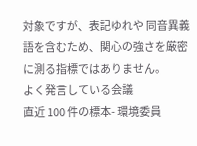対象ですが、表記ゆれや 同音異義語を含むため、関心の強さを厳密に測る指標ではありません。
よく発言している会議
直近 100 件の標本- 環境委員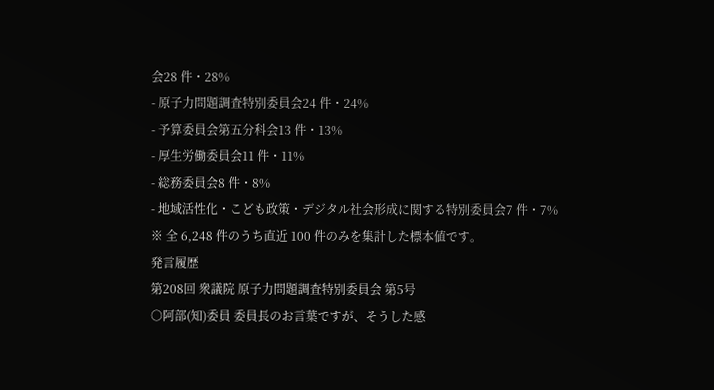会28 件・28%
- 原子力問題調査特別委員会24 件・24%
- 予算委員会第五分科会13 件・13%
- 厚生労働委員会11 件・11%
- 総務委員会8 件・8%
- 地域活性化・こども政策・デジタル社会形成に関する特別委員会7 件・7%
※ 全 6,248 件のうち直近 100 件のみを集計した標本値です。
発言履歴
第208回 衆議院 原子力問題調査特別委員会 第5号
○阿部(知)委員 委員長のお言葉ですが、そうした感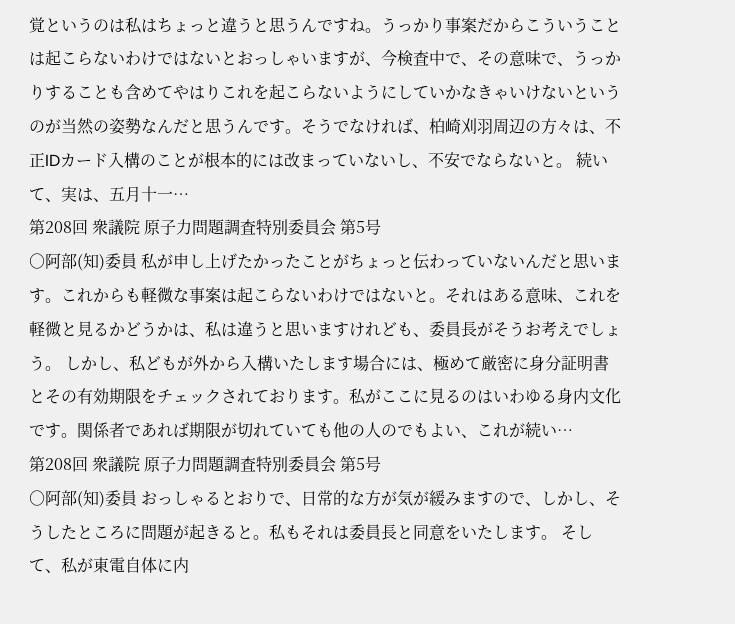覚というのは私はちょっと違うと思うんですね。うっかり事案だからこういうことは起こらないわけではないとおっしゃいますが、今検査中で、その意味で、うっかりすることも含めてやはりこれを起こらないようにしていかなきゃいけないというのが当然の姿勢なんだと思うんです。そうでなければ、柏崎刈羽周辺の方々は、不正IDカード入構のことが根本的には改まっていないし、不安でならないと。 続いて、実は、五月十一…
第208回 衆議院 原子力問題調査特別委員会 第5号
○阿部(知)委員 私が申し上げたかったことがちょっと伝わっていないんだと思います。これからも軽微な事案は起こらないわけではないと。それはある意味、これを軽微と見るかどうかは、私は違うと思いますけれども、委員長がそうお考えでしょう。 しかし、私どもが外から入構いたします場合には、極めて厳密に身分証明書とその有効期限をチェックされております。私がここに見るのはいわゆる身内文化です。関係者であれば期限が切れていても他の人のでもよい、これが続い…
第208回 衆議院 原子力問題調査特別委員会 第5号
○阿部(知)委員 おっしゃるとおりで、日常的な方が気が緩みますので、しかし、そうしたところに問題が起きると。私もそれは委員長と同意をいたします。 そして、私が東電自体に内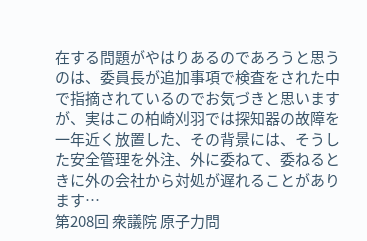在する問題がやはりあるのであろうと思うのは、委員長が追加事項で検査をされた中で指摘されているのでお気づきと思いますが、実はこの柏崎刈羽では探知器の故障を一年近く放置した、その背景には、そうした安全管理を外注、外に委ねて、委ねるときに外の会社から対処が遅れることがあります…
第208回 衆議院 原子力問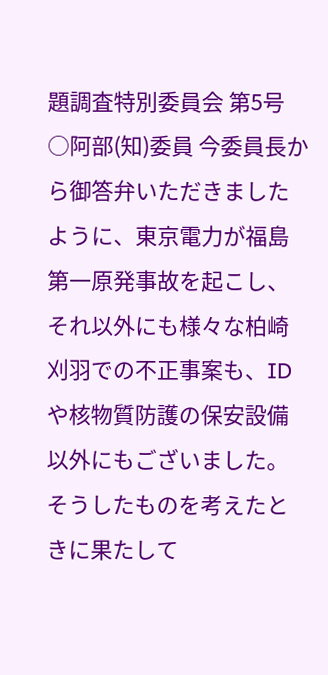題調査特別委員会 第5号
○阿部(知)委員 今委員長から御答弁いただきましたように、東京電力が福島第一原発事故を起こし、それ以外にも様々な柏崎刈羽での不正事案も、IDや核物質防護の保安設備以外にもございました。そうしたものを考えたときに果たして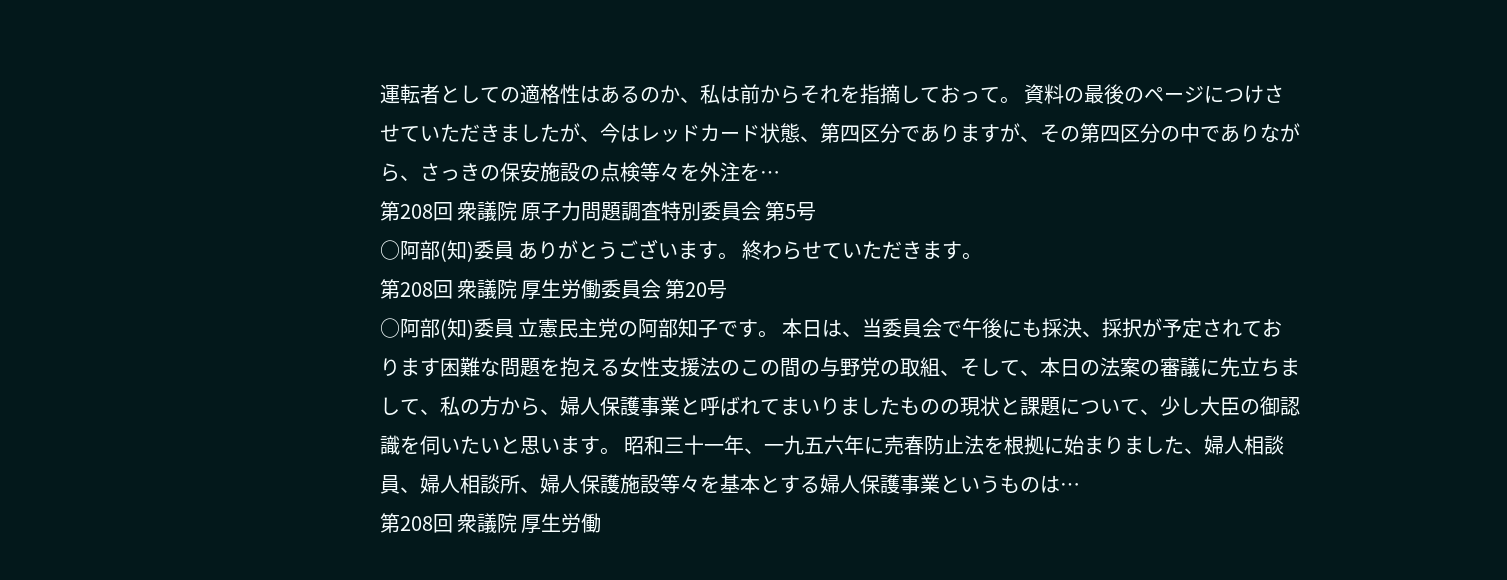運転者としての適格性はあるのか、私は前からそれを指摘しておって。 資料の最後のページにつけさせていただきましたが、今はレッドカード状態、第四区分でありますが、その第四区分の中でありながら、さっきの保安施設の点検等々を外注を…
第208回 衆議院 原子力問題調査特別委員会 第5号
○阿部(知)委員 ありがとうございます。 終わらせていただきます。
第208回 衆議院 厚生労働委員会 第20号
○阿部(知)委員 立憲民主党の阿部知子です。 本日は、当委員会で午後にも採決、採択が予定されております困難な問題を抱える女性支援法のこの間の与野党の取組、そして、本日の法案の審議に先立ちまして、私の方から、婦人保護事業と呼ばれてまいりましたものの現状と課題について、少し大臣の御認識を伺いたいと思います。 昭和三十一年、一九五六年に売春防止法を根拠に始まりました、婦人相談員、婦人相談所、婦人保護施設等々を基本とする婦人保護事業というものは…
第208回 衆議院 厚生労働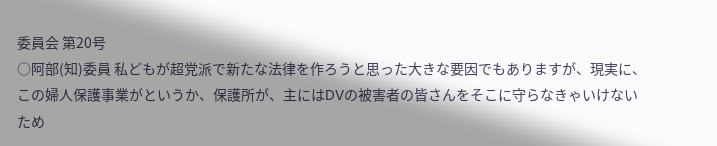委員会 第20号
○阿部(知)委員 私どもが超党派で新たな法律を作ろうと思った大きな要因でもありますが、現実に、この婦人保護事業がというか、保護所が、主にはDVの被害者の皆さんをそこに守らなきゃいけないため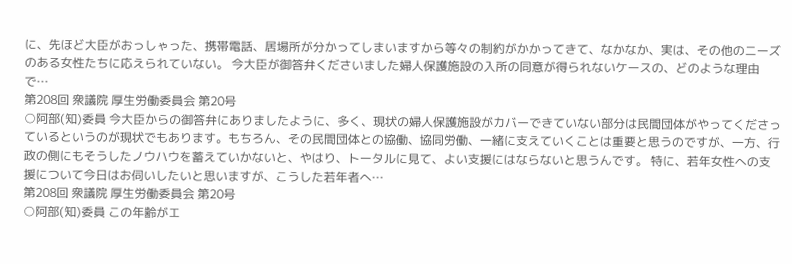に、先ほど大臣がおっしゃった、携帯電話、居場所が分かってしまいますから等々の制約がかかってきて、なかなか、実は、その他のニーズのある女性たちに応えられていない。 今大臣が御答弁くださいました婦人保護施設の入所の同意が得られないケースの、どのような理由で…
第208回 衆議院 厚生労働委員会 第20号
○阿部(知)委員 今大臣からの御答弁にありましたように、多く、現状の婦人保護施設がカバーできていない部分は民間団体がやってくださっているというのが現状でもあります。もちろん、その民間団体との協働、協同労働、一緒に支えていくことは重要と思うのですが、一方、行政の側にもそうしたノウハウを蓄えていかないと、やはり、トータルに見て、よい支援にはならないと思うんです。 特に、若年女性への支援について今日はお伺いしたいと思いますが、こうした若年者へ…
第208回 衆議院 厚生労働委員会 第20号
○阿部(知)委員 この年齢がエ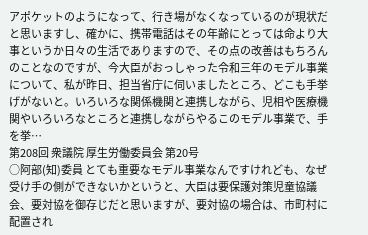アポケットのようになって、行き場がなくなっているのが現状だと思いますし、確かに、携帯電話はその年齢にとっては命より大事というか日々の生活でありますので、その点の改善はもちろんのことなのですが、今大臣がおっしゃった令和三年のモデル事業について、私が昨日、担当省庁に伺いましたところ、どこも手挙げがないと。いろいろな関係機関と連携しながら、児相や医療機関やいろいろなところと連携しながらやるこのモデル事業で、手を挙…
第208回 衆議院 厚生労働委員会 第20号
○阿部(知)委員 とても重要なモデル事業なんですけれども、なぜ受け手の側ができないかというと、大臣は要保護対策児童協議会、要対協を御存じだと思いますが、要対協の場合は、市町村に配置され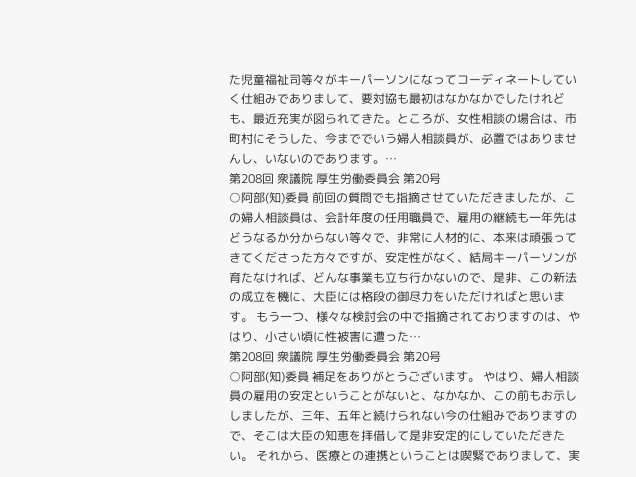た児童福祉司等々がキーパーソンになってコーディネートしていく仕組みでありまして、要対協も最初はなかなかでしたけれども、最近充実が図られてきた。ところが、女性相談の場合は、市町村にそうした、今まででいう婦人相談員が、必置ではありませんし、いないのであります。…
第208回 衆議院 厚生労働委員会 第20号
○阿部(知)委員 前回の質問でも指摘させていただきましたが、この婦人相談員は、会計年度の任用職員で、雇用の継続も一年先はどうなるか分からない等々で、非常に人材的に、本来は頑張ってきてくださった方々ですが、安定性がなく、結局キーパーソンが育たなければ、どんな事業も立ち行かないので、是非、この新法の成立を機に、大臣には格段の御尽力をいただければと思います。 もう一つ、様々な検討会の中で指摘されておりますのは、やはり、小さい頃に性被害に遭った…
第208回 衆議院 厚生労働委員会 第20号
○阿部(知)委員 補足をありがとうございます。 やはり、婦人相談員の雇用の安定ということがないと、なかなか、この前もお示ししましたが、三年、五年と続けられない今の仕組みでありますので、そこは大臣の知恵を拝借して是非安定的にしていただきたい。 それから、医療との連携ということは喫緊でありまして、実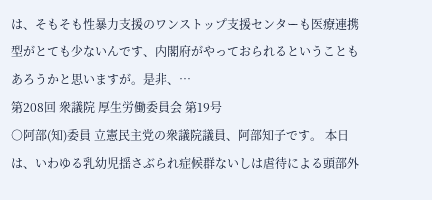は、そもそも性暴力支援のワンストップ支援センターも医療連携型がとても少ないんです、内閣府がやっておられるということもあろうかと思いますが。是非、…
第208回 衆議院 厚生労働委員会 第19号
○阿部(知)委員 立憲民主党の衆議院議員、阿部知子です。 本日は、いわゆる乳幼児揺さぶられ症候群ないしは虐待による頭部外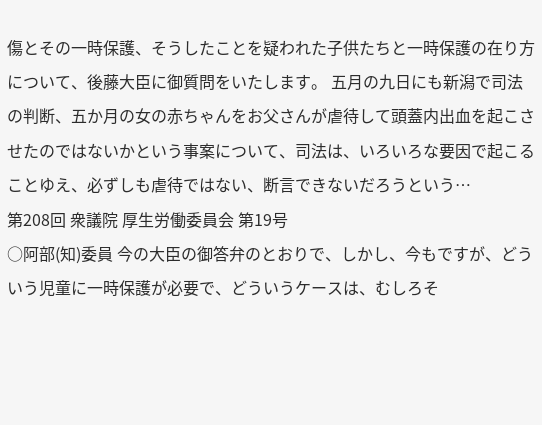傷とその一時保護、そうしたことを疑われた子供たちと一時保護の在り方について、後藤大臣に御質問をいたします。 五月の九日にも新潟で司法の判断、五か月の女の赤ちゃんをお父さんが虐待して頭蓋内出血を起こさせたのではないかという事案について、司法は、いろいろな要因で起こることゆえ、必ずしも虐待ではない、断言できないだろうという…
第208回 衆議院 厚生労働委員会 第19号
○阿部(知)委員 今の大臣の御答弁のとおりで、しかし、今もですが、どういう児童に一時保護が必要で、どういうケースは、むしろそ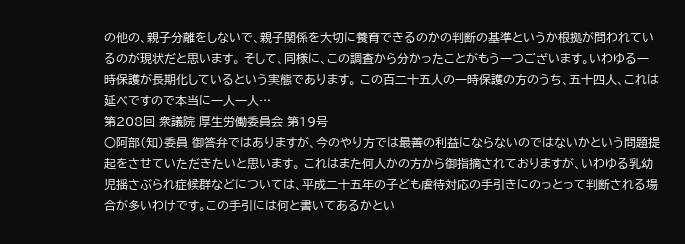の他の、親子分離をしないで、親子関係を大切に養育できるのかの判断の基準というか根拠が問われているのが現状だと思います。 そして、同様に、この調査から分かったことがもう一つございます。いわゆる一時保護が長期化しているという実態であります。 この百二十五人の一時保護の方のうち、五十四人、これは延べですので本当に一人一人…
第208回 衆議院 厚生労働委員会 第19号
○阿部(知)委員 御答弁ではありますが、今のやり方では最善の利益にならないのではないかという問題提起をさせていただきたいと思います。 これはまた何人かの方から御指摘されておりますが、いわゆる乳幼児揺さぶられ症候群などについては、平成二十五年の子ども虐待対応の手引きにのっとって判断される場合が多いわけです。この手引には何と書いてあるかとい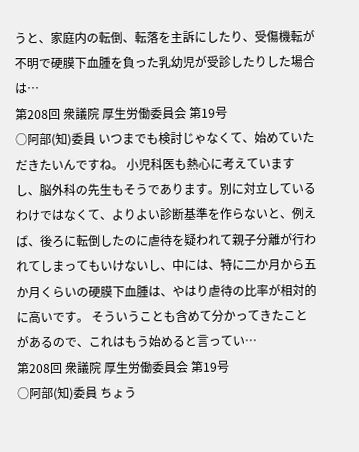うと、家庭内の転倒、転落を主訴にしたり、受傷機転が不明で硬膜下血腫を負った乳幼児が受診したりした場合は…
第208回 衆議院 厚生労働委員会 第19号
○阿部(知)委員 いつまでも検討じゃなくて、始めていただきたいんですね。 小児科医も熱心に考えていますし、脳外科の先生もそうであります。別に対立しているわけではなくて、よりよい診断基準を作らないと、例えば、後ろに転倒したのに虐待を疑われて親子分離が行われてしまってもいけないし、中には、特に二か月から五か月くらいの硬膜下血腫は、やはり虐待の比率が相対的に高いです。 そういうことも含めて分かってきたことがあるので、これはもう始めると言ってい…
第208回 衆議院 厚生労働委員会 第19号
○阿部(知)委員 ちょう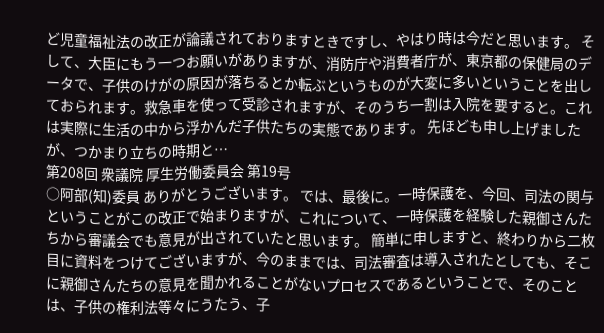ど児童福祉法の改正が論議されておりますときですし、やはり時は今だと思います。 そして、大臣にもう一つお願いがありますが、消防庁や消費者庁が、東京都の保健局のデータで、子供のけがの原因が落ちるとか転ぶというものが大変に多いということを出しておられます。救急車を使って受診されますが、そのうち一割は入院を要すると。これは実際に生活の中から浮かんだ子供たちの実態であります。 先ほども申し上げましたが、つかまり立ちの時期と…
第208回 衆議院 厚生労働委員会 第19号
○阿部(知)委員 ありがとうございます。 では、最後に。一時保護を、今回、司法の関与ということがこの改正で始まりますが、これについて、一時保護を経験した親御さんたちから審議会でも意見が出されていたと思います。 簡単に申しますと、終わりから二枚目に資料をつけてございますが、今のままでは、司法審査は導入されたとしても、そこに親御さんたちの意見を聞かれることがないプロセスであるということで、そのことは、子供の権利法等々にうたう、子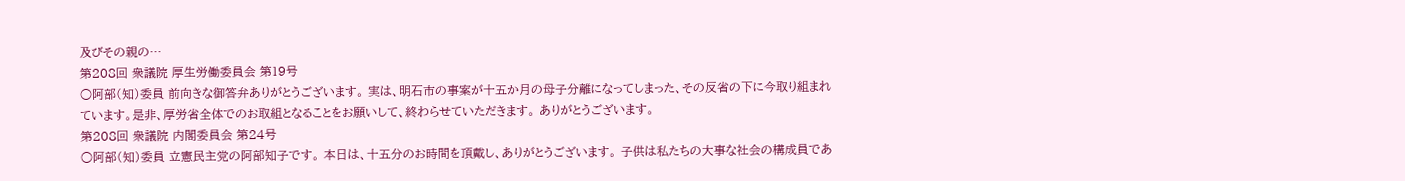及びその親の…
第208回 衆議院 厚生労働委員会 第19号
○阿部(知)委員 前向きな御答弁ありがとうございます。 実は、明石市の事案が十五か月の母子分離になってしまった、その反省の下に今取り組まれています。是非、厚労省全体でのお取組となることをお願いして、終わらせていただきます。 ありがとうございます。
第208回 衆議院 内閣委員会 第24号
○阿部(知)委員 立憲民主党の阿部知子です。 本日は、十五分のお時間を頂戴し、ありがとうございます。 子供は私たちの大事な社会の構成員であ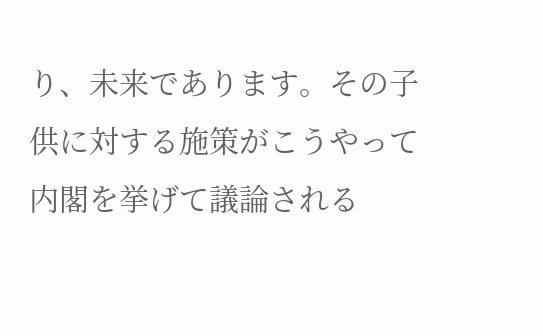り、未来であります。その子供に対する施策がこうやって内閣を挙げて議論される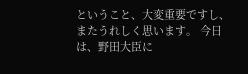ということ、大変重要ですし、またうれしく思います。 今日は、野田大臣に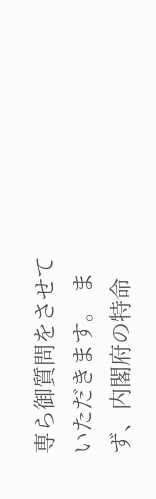専ら御質問をさせていただきます。 まず、内閣府の特命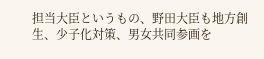担当大臣というもの、野田大臣も地方創生、少子化対策、男女共同参画を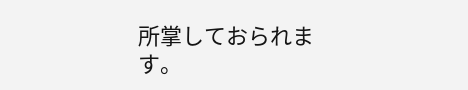所掌しておられます。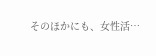そのほかにも、女性活…